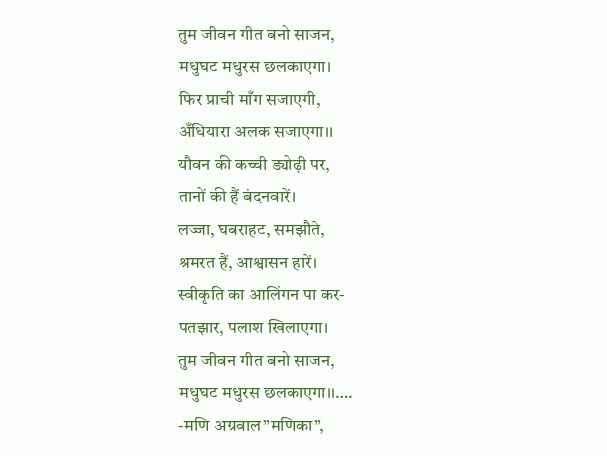तुम जीवन गीत बनो साजन,
मधुघट मधुरस छलकाएगा।
फिर प्राची माँग सजाएगी,
अँधियारा अलक सजाएगा।।
यौवन की कच्ची ड्योढ़ी पर,
तानों की हैं बंदनवारें।
लज्जा, घबराहट, समझौते,
श्रमरत हैं, आश्वासन हारें।
स्वीकृति का आलिंगन पा कर-
पतझार, पलाश खिलाएगा।
तुम जीवन गीत बनो साजन,
मधुघट मधुरस छलकाएगा।।….
-मणि अग्रवाल”मणिका”,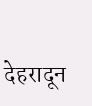देहरादून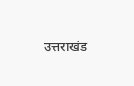उत्तराखंड